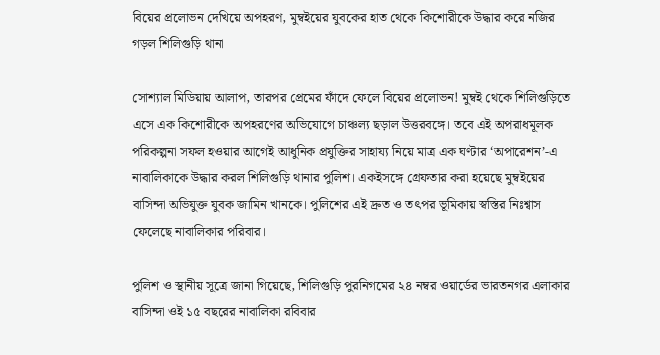বিয়ের প্রলোভন দেখিয়ে অপহরণ, মুম্বইয়ের যুবকের হাত থেকে কিশোরীকে উদ্ধার করে নজির গড়ল শিলিগুড়ি থানা

সোশ্যাল মিডিয়ায় আলাপ, তারপর প্রেমের ফাঁদে ফেলে বিয়ের প্রলোভন! মুম্বই থেকে শিলিগুড়িতে এসে এক কিশোরীকে অপহরণের অভিযোগে চাঞ্চল্য ছড়াল উত্তরবঙ্গে। তবে এই অপরাধমূলক পরিকল্পনা সফল হওয়ার আগেই আধুনিক প্রযুক্তির সাহায্য নিয়ে মাত্র এক ঘণ্টার ‘অপারেশন’-এ নাবালিকাকে উদ্ধার করল শিলিগুড়ি থানার পুলিশ। একইসঙ্গে গ্রেফতার করা হয়েছে মুম্বইয়ের বাসিন্দা অভিযুক্ত যুবক জামিন খানকে। পুলিশের এই দ্রুত ও তৎপর ভূমিকায় স্বস্তির নিঃশ্বাস ফেলেছে নাবালিকার পরিবার।

পুলিশ ও স্থানীয় সূত্রে জানা গিয়েছে, শিলিগুড়ি পুরনিগমের ২৪ নম্বর ওয়ার্ডের ভারতনগর এলাকার বাসিন্দা ওই ১৫ বছরের নাবালিকা রবিবার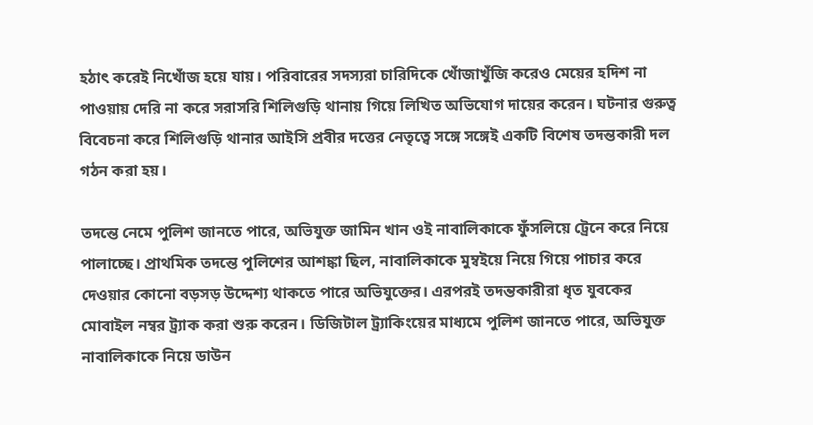হঠাৎ করেই নিখোঁজ হয়ে যায়। পরিবারের সদস্যরা চারিদিকে খোঁজাখুঁজি করেও মেয়ের হদিশ না পাওয়ায় দেরি না করে সরাসরি শিলিগুড়ি থানায় গিয়ে লিখিত অভিযোগ দায়ের করেন। ঘটনার গুরুত্ব বিবেচনা করে শিলিগুড়ি থানার আইসি প্রবীর দত্তের নেতৃত্বে সঙ্গে সঙ্গেই একটি বিশেষ তদন্তকারী দল গঠন করা হয়।

তদন্তে নেমে পুলিশ জানতে পারে, অভিযুক্ত জামিন খান ওই নাবালিকাকে ফুঁসলিয়ে ট্রেনে করে নিয়ে পালাচ্ছে। প্রাথমিক তদন্তে পুলিশের আশঙ্কা ছিল, নাবালিকাকে মুম্বইয়ে নিয়ে গিয়ে পাচার করে দেওয়ার কোনো বড়সড় উদ্দেশ্য থাকতে পারে অভিযুক্তের। এরপরই তদন্তকারীরা ধৃত যুবকের মোবাইল নম্বর ট্র্যাক করা শুরু করেন। ডিজিটাল ট্র্যাকিংয়ের মাধ্যমে পুলিশ জানতে পারে, অভিযুক্ত নাবালিকাকে নিয়ে ডাউন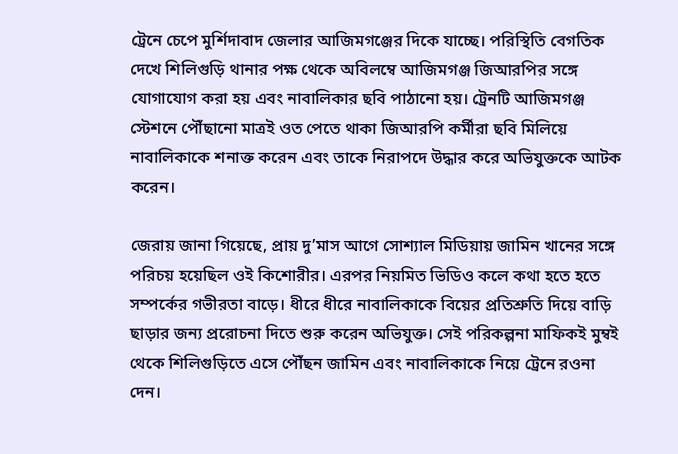ট্রেনে চেপে মুর্শিদাবাদ জেলার আজিমগঞ্জের দিকে যাচ্ছে। পরিস্থিতি বেগতিক দেখে শিলিগুড়ি থানার পক্ষ থেকে অবিলম্বে আজিমগঞ্জ জিআরপির সঙ্গে যোগাযোগ করা হয় এবং নাবালিকার ছবি পাঠানো হয়। ট্রেনটি আজিমগঞ্জ স্টেশনে পৌঁছানো মাত্রই ওত পেতে থাকা জিআরপি কর্মীরা ছবি মিলিয়ে নাবালিকাকে শনাক্ত করেন এবং তাকে নিরাপদে উদ্ধার করে অভিযুক্তকে আটক করেন।

জেরায় জানা গিয়েছে, প্রায় দু’মাস আগে সোশ্যাল মিডিয়ায় জামিন খানের সঙ্গে পরিচয় হয়েছিল ওই কিশোরীর। এরপর নিয়মিত ভিডিও কলে কথা হতে হতে সম্পর্কের গভীরতা বাড়ে। ধীরে ধীরে নাবালিকাকে বিয়ের প্রতিশ্রুতি দিয়ে বাড়ি ছাড়ার জন্য প্ররোচনা দিতে শুরু করেন অভিযুক্ত। সেই পরিকল্পনা মাফিকই মুম্বই থেকে শিলিগুড়িতে এসে পৌঁছন জামিন এবং নাবালিকাকে নিয়ে ট্রেনে রওনা দেন।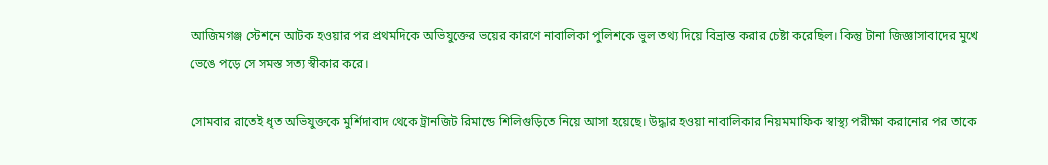আজিমগঞ্জ স্টেশনে আটক হওয়ার পর প্রথমদিকে অভিযুক্তের ভয়ের কারণে নাবালিকা পুলিশকে ভুল তথ্য দিয়ে বিভ্রান্ত করার চেষ্টা করেছিল। কিন্তু টানা জিজ্ঞাসাবাদের মুখে ভেঙে পড়ে সে সমস্ত সত্য স্বীকার করে।

সোমবার রাতেই ধৃত অভিযুক্তকে মুর্শিদাবাদ থেকে ট্রানজিট রিমান্ডে শিলিগুড়িতে নিয়ে আসা হয়েছে। উদ্ধার হওয়া নাবালিকার নিয়মমাফিক স্বাস্থ্য পরীক্ষা করানোর পর তাকে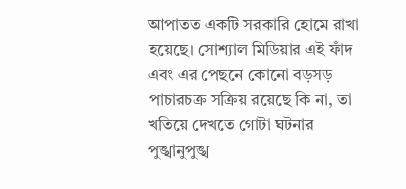আপাতত একটি সরকারি হোমে রাখা হয়েছে। সোশ্যাল মিডিয়ার এই ফাঁদ এবং এর পেছনে কোনো বড়সড় পাচারচক্র সক্রিয় রয়েছে কি না, তা খতিয়ে দেখতে গোটা ঘটনার পুঙ্খানুপুঙ্খ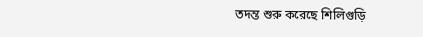তদন্ত শুরু করেছে শিলিগুড়ি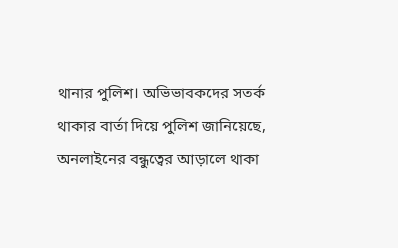থানার পুলিশ। অভিভাবকদের সতর্ক থাকার বার্তা দিয়ে পুলিশ জানিয়েছে, অনলাইনের বন্ধুত্বের আড়ালে থাকা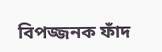বিপজ্জনক ফাঁদ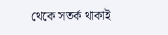থেকে সতর্ক থাকাই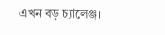এখন বড় চ্যালেঞ্জ।